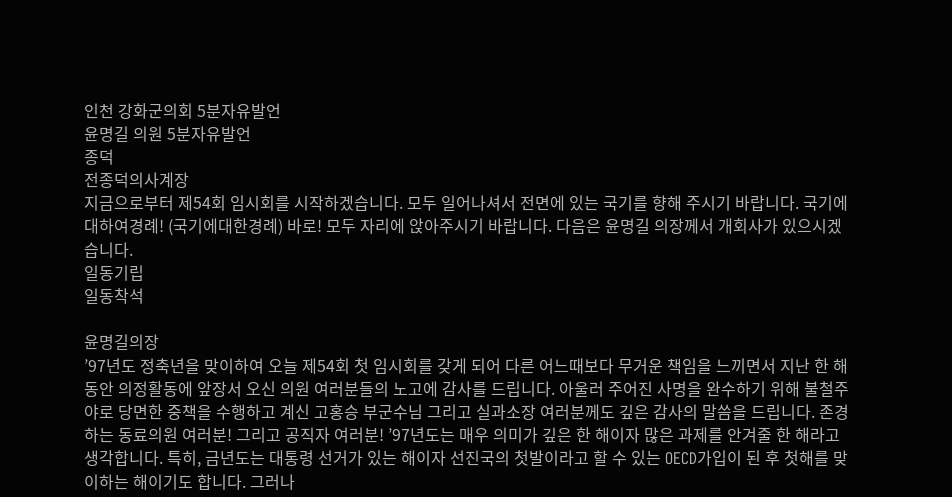인천 강화군의회 5분자유발언
윤명길 의원 5분자유발언
종덕
전종덕의사계장
지금으로부터 제54회 임시회를 시작하겠습니다. 모두 일어나셔서 전면에 있는 국기를 향해 주시기 바랍니다. 국기에대하여경례! (국기에대한경례) 바로! 모두 자리에 앉아주시기 바랍니다. 다음은 윤명길 의장께서 개회사가 있으시겠습니다.
일동기립
일동착석

윤명길의장
’97년도 정축년을 맞이하여 오늘 제54회 첫 임시회를 갖게 되어 다른 어느때보다 무거운 책임을 느끼면서 지난 한 해동안 의정활동에 앞장서 오신 의원 여러분들의 노고에 감사를 드립니다. 아울러 주어진 사명을 완수하기 위해 불철주야로 당면한 중책을 수행하고 계신 고홍승 부군수님 그리고 실과소장 여러분께도 깊은 감사의 말씀을 드립니다. 존경하는 동료의원 여러분! 그리고 공직자 여러분! ’97년도는 매우 의미가 깊은 한 해이자 많은 과제를 안겨줄 한 해라고 생각합니다. 특히, 금년도는 대통령 선거가 있는 해이자 선진국의 첫발이라고 할 수 있는 OECD가입이 된 후 첫해를 맞이하는 해이기도 합니다. 그러나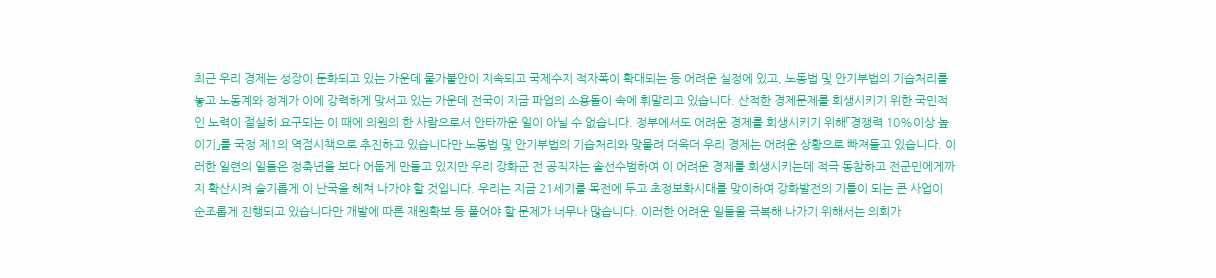최근 우리 경제는 성장이 둔화되고 있는 가운데 물가불안이 지속되고 국제수지 적자폭이 확대되는 등 어려운 실정에 있고, 노동법 및 안기부법의 기습처리를 놓고 노동계와 정계가 이에 강력하게 맞서고 있는 가운데 전국이 지금 파업의 소용돌이 속에 휘말리고 있습니다. 산적한 경제문제를 회생시키기 위한 국민적인 노력이 절실히 요구되는 이 때에 의원의 한 사람으로서 안타까운 일이 아닐 수 없습니다. 정부에서도 어려운 경제를 회생시키기 위해「경쟁력 10%이상 높이기」를 국정 제1의 역점시책으로 추진하고 있습니다만 노동법 및 안기부법의 기습처리와 맞물려 더욱더 우리 경제는 어려운 상황으로 빠져들고 있습니다. 이러한 일련의 일들은 정축년을 보다 어둡게 만들고 있지만 우리 강화군 전 공직자는 솔선수범하여 이 어려운 경제를 회생시키는데 적극 동참하고 전군민에게까지 확산시켜 슬기롭게 이 난국을 헤쳐 나가야 할 것입니다. 우리는 지금 21세기를 목전에 두고 초정보화시대를 맞이하여 강화발전의 기틀이 되는 큰 사업이 순조롭게 진행되고 있습니다만 개발에 따른 재원확보 등 풀어야 할 문제가 너무나 많습니다. 이러한 어려운 일들을 극복해 나가기 위해서는 의회가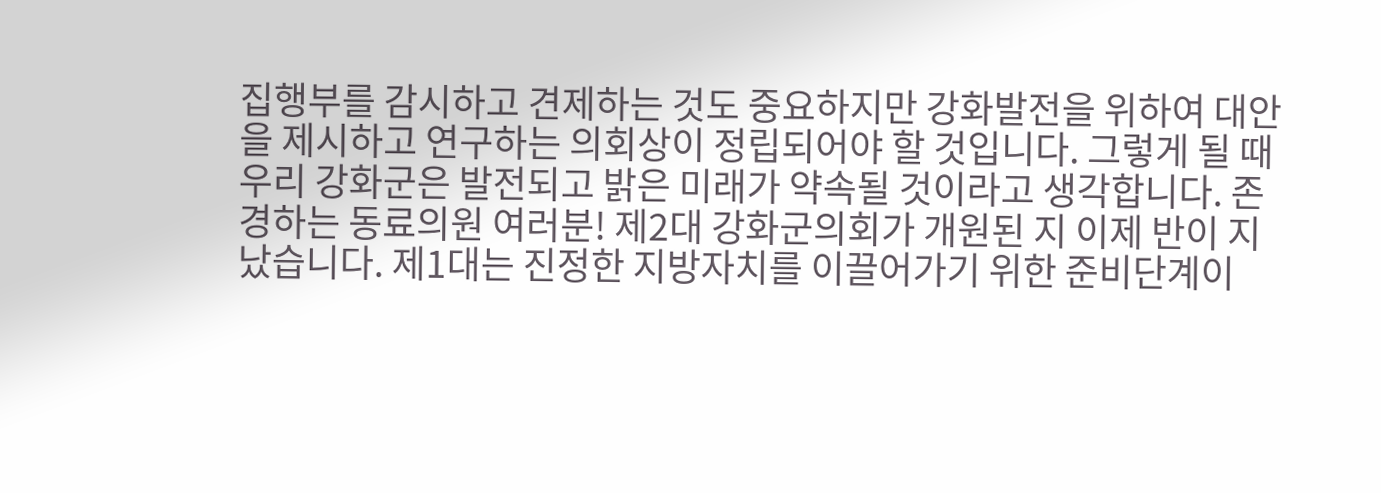집행부를 감시하고 견제하는 것도 중요하지만 강화발전을 위하여 대안을 제시하고 연구하는 의회상이 정립되어야 할 것입니다. 그렇게 될 때 우리 강화군은 발전되고 밝은 미래가 약속될 것이라고 생각합니다. 존경하는 동료의원 여러분! 제2대 강화군의회가 개원된 지 이제 반이 지났습니다. 제1대는 진정한 지방자치를 이끌어가기 위한 준비단계이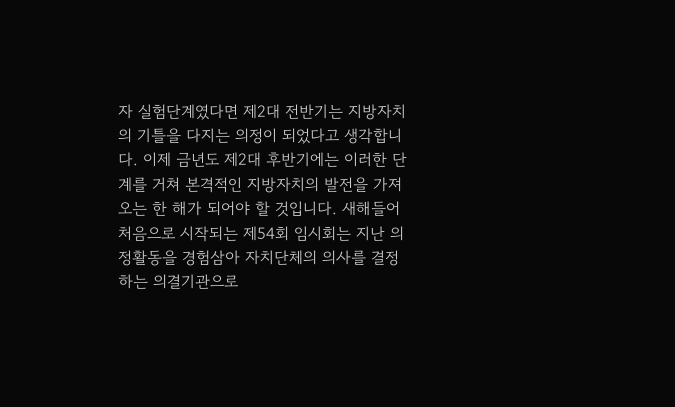자 실험단계였다면 제2대 전반기는 지방자치의 기틀을 다지는 의정이 되었다고 생각합니다. 이제 금년도 제2대 후반기에는 이러한 단계를 거쳐 본격적인 지방자치의 발전을 가져오는 한 해가 되어야 할 것입니다. 새해들어 처음으로 시작되는 제54회 임시회는 지난 의정활동을 경험삼아 자치단체의 의사를 결정하는 의결기관으로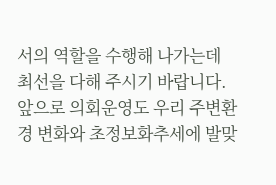서의 역할을 수행해 나가는데 최선을 다해 주시기 바랍니다. 앞으로 의회운영도 우리 주변환경 변화와 초정보화추세에 발맞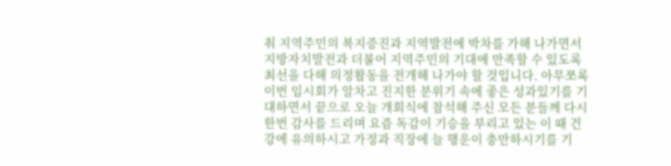춰 지역주민의 복지증진과 지역발전에 박차를 가해 나가면서 지방자치발전과 더불어 지역주민의 기대에 만족할 수 있도록 최선을 다해 의정활동을 전개해 나가야 할 것입니다. 아무쪼록 이번 임시회가 알차고 진지한 분위기 속에 좋은 성과있기를 기대하면서 끝으로 오늘 개회식에 참석해 주신 모든 분들께 다시한번 감사를 드리며 요즘 독감이 기승을 부리고 있는 이 때 건강에 유의하시고 가정과 직장에 늘 행운이 충만하시기를 기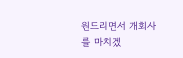원드리면서 개회사를 마치겠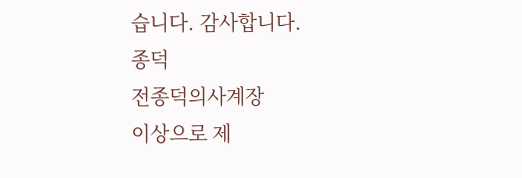습니다. 감사합니다.
종덕
전종덕의사계장
이상으로 제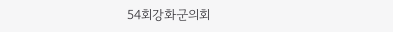54회강화군의회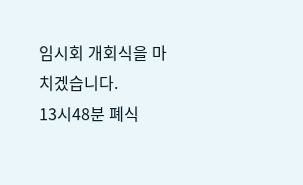임시회 개회식을 마치겠습니다.
13시48분 폐식